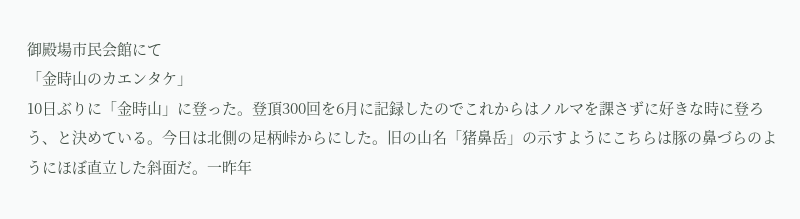御殿場市民会館にて
「金時山のカエンタケ」
10日ぶりに「金時山」に登った。登頂300回を6月に記録したのでこれからはノルマを課さずに好きな時に登ろう、と決めている。今日は北側の足柄峠からにした。旧の山名「猪鼻岳」の示すようにこちらは豚の鼻づらのようにほぼ直立した斜面だ。一昨年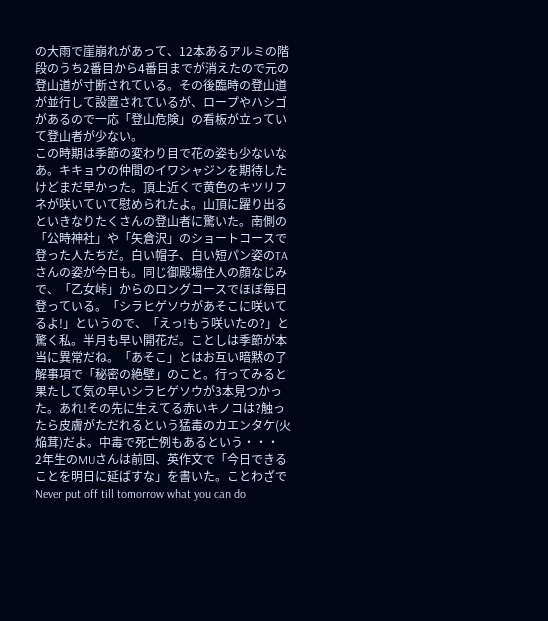の大雨で崖崩れがあって、12本あるアルミの階段のうち2番目から4番目までが消えたので元の登山道が寸断されている。その後臨時の登山道が並行して設置されているが、ロープやハシゴがあるので一応「登山危険」の看板が立っていて登山者が少ない。
この時期は季節の変わり目で花の姿も少ないなあ。キキョウの仲間のイワシャジンを期待したけどまだ早かった。頂上近くで黄色のキツリフネが咲いていて慰められたよ。山頂に躍り出るといきなりたくさんの登山者に驚いた。南側の「公時神社」や「矢倉沢」のショートコースで登った人たちだ。白い帽子、白い短パン姿のTAさんの姿が今日も。同じ御殿場住人の顔なじみで、「乙女峠」からのロングコースでほぼ毎日登っている。「シラヒゲソウがあそこに咲いてるよ!」というので、「えっ!もう咲いたの?」と驚く私。半月も早い開花だ。ことしは季節が本当に異常だね。「あそこ」とはお互い暗黙の了解事項で「秘密の絶壁」のこと。行ってみると果たして気の早いシラヒゲソウが3本見つかった。あれ!その先に生えてる赤いキノコは?触ったら皮膚がただれるという猛毒のカエンタケ(火焔茸)だよ。中毒で死亡例もあるという・・・
2年生のMUさんは前回、英作文で「今日できることを明日に延ばすな」を書いた。ことわざでNever put off till tomorrow what you can do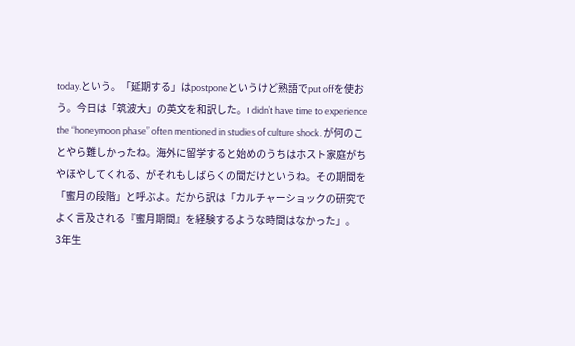today.という。「延期する」はpostponeというけど熟語でput offを使おう。今日は「筑波大」の英文を和訳した。I didn’t have time to experience the “honeymoon phase” often mentioned in studies of culture shock. が何のことやら難しかったね。海外に留学すると始めのうちはホスト家庭がちやほやしてくれる、がそれもしばらくの間だけというね。その期間を「蜜月の段階」と呼ぶよ。だから訳は「カルチャーショックの研究でよく言及される『蜜月期間』を経験するような時間はなかった」。
3年生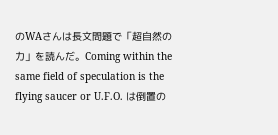のWAさんは長文問題で「超自然の力」を読んだ。Coming within the same field of speculation is the flying saucer or U.F.O. は倒置の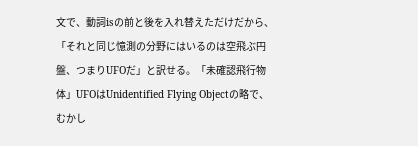文で、動詞isの前と後を入れ替えただけだから、「それと同じ憶測の分野にはいるのは空飛ぶ円盤、つまりUFOだ」と訳せる。「未確認飛行物体」UFOはUnidentified Flying Objectの略で、むかし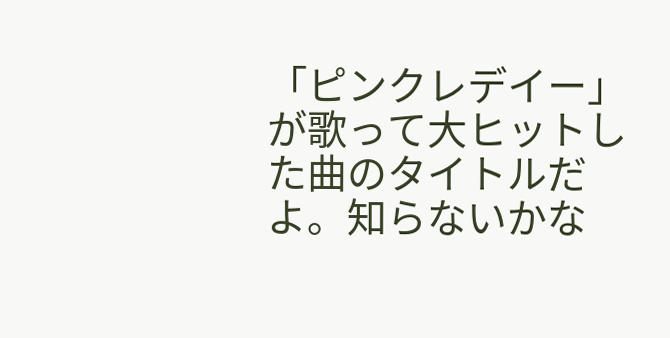「ピンクレデイー」が歌って大ヒットした曲のタイトルだよ。知らないかな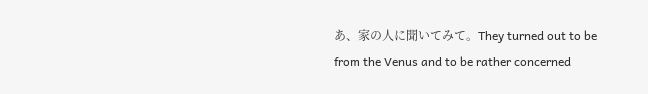あ、家の人に聞いてみて。They turned out to be from the Venus and to be rather concerned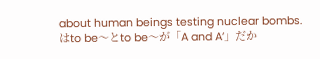about human beings testing nuclear bombs. はto be〜とto be〜が「A and A’」だか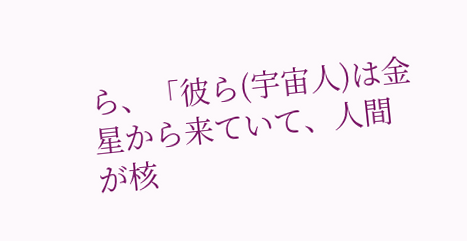ら、「彼ら(宇宙人)は金星から来ていて、人間が核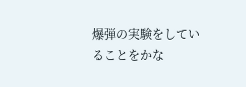爆弾の実験をしていることをかな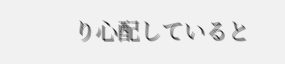り心配していると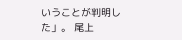いうことが判明した」。 尾上